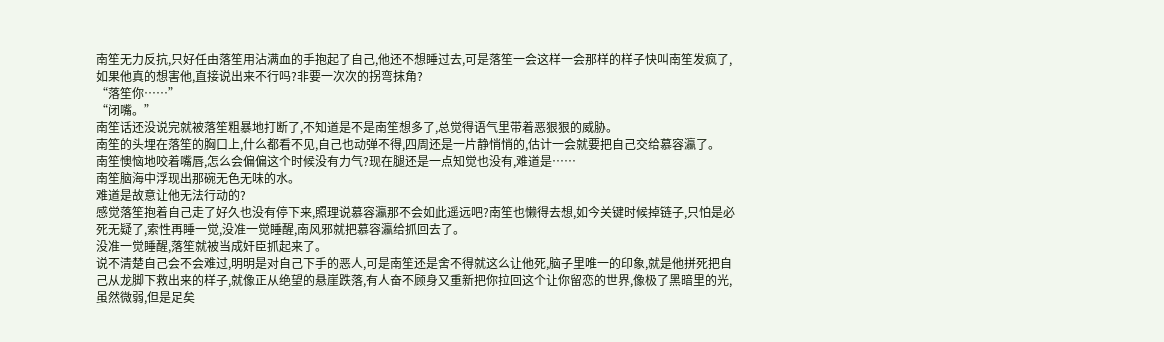南笙无力反抗,只好任由落笙用沾满血的手抱起了自己,他还不想睡过去,可是落笙一会这样一会那样的样子快叫南笙发疯了,如果他真的想害他,直接说出来不行吗?非要一次次的拐弯抹角?
“落笙你……”
“闭嘴。”
南笙话还没说完就被落笙粗暴地打断了,不知道是不是南笙想多了,总觉得语气里带着恶狠狠的威胁。
南笙的头埋在落笙的胸口上,什么都看不见,自己也动弹不得,四周还是一片静悄悄的,估计一会就要把自己交给慕容瀛了。
南笙懊恼地咬着嘴唇,怎么会偏偏这个时候没有力气?现在腿还是一点知觉也没有,难道是……
南笙脑海中浮现出那碗无色无味的水。
难道是故意让他无法行动的?
感觉落笙抱着自己走了好久也没有停下来,照理说慕容瀛那不会如此遥远吧?南笙也懒得去想,如今关键时候掉链子,只怕是必死无疑了,索性再睡一觉,没准一觉睡醒,南风邪就把慕容瀛给抓回去了。
没准一觉睡醒,落笙就被当成奸臣抓起来了。
说不清楚自己会不会难过,明明是对自己下手的恶人,可是南笙还是舍不得就这么让他死,脑子里唯一的印象,就是他拼死把自己从龙脚下救出来的样子,就像正从绝望的悬崖跌落,有人奋不顾身又重新把你拉回这个让你留恋的世界,像极了黑暗里的光,虽然微弱,但是足矣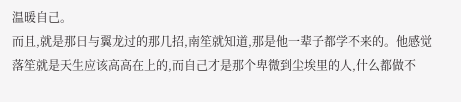温暖自己。
而且,就是那日与翼龙过的那几招,南笙就知道,那是他一辈子都学不来的。他感觉落笙就是天生应该高高在上的,而自己才是那个卑微到尘埃里的人,什么都做不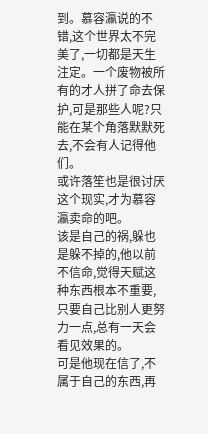到。慕容瀛说的不错,这个世界太不完美了,一切都是天生注定。一个废物被所有的才人拼了命去保护,可是那些人呢?只能在某个角落默默死去,不会有人记得他们。
或许落笙也是很讨厌这个现实,才为慕容瀛卖命的吧。
该是自己的祸,躲也是躲不掉的,他以前不信命,觉得天赋这种东西根本不重要,只要自己比别人更努力一点,总有一天会看见效果的。
可是他现在信了,不属于自己的东西,再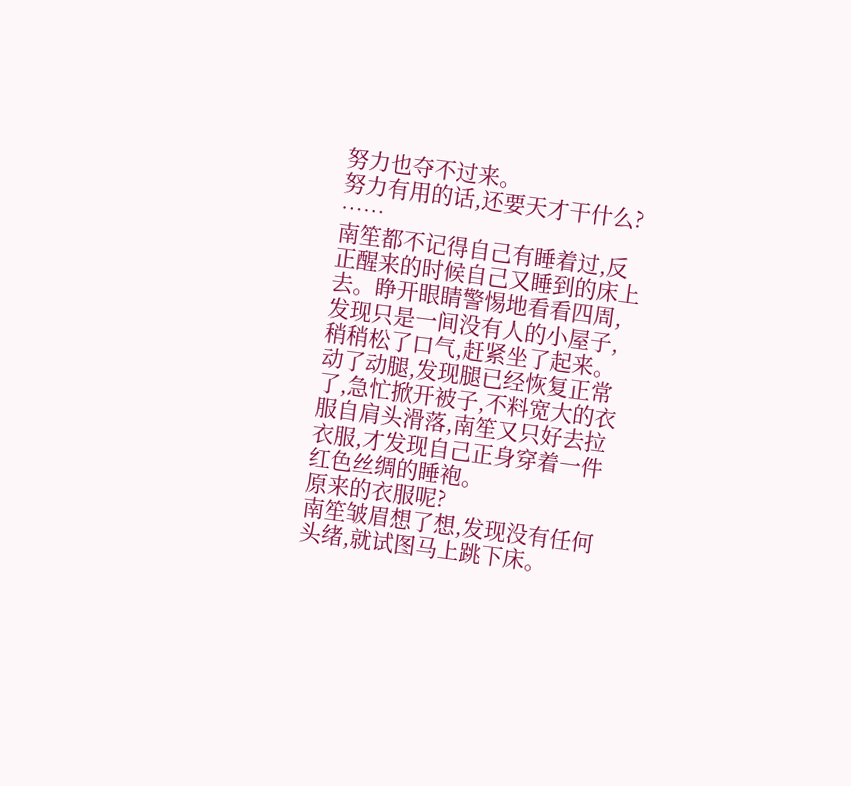努力也夺不过来。
努力有用的话,还要天才干什么?
……
南笙都不记得自己有睡着过,反正醒来的时候自己又睡到的床上去。睁开眼睛警惕地看看四周,发现只是一间没有人的小屋子,稍稍松了口气,赶紧坐了起来。
动了动腿,发现腿已经恢复正常了,急忙掀开被子,不料宽大的衣服自肩头滑落,南笙又只好去拉衣服,才发现自己正身穿着一件红色丝绸的睡袍。
原来的衣服呢?
南笙皱眉想了想,发现没有任何头绪,就试图马上跳下床。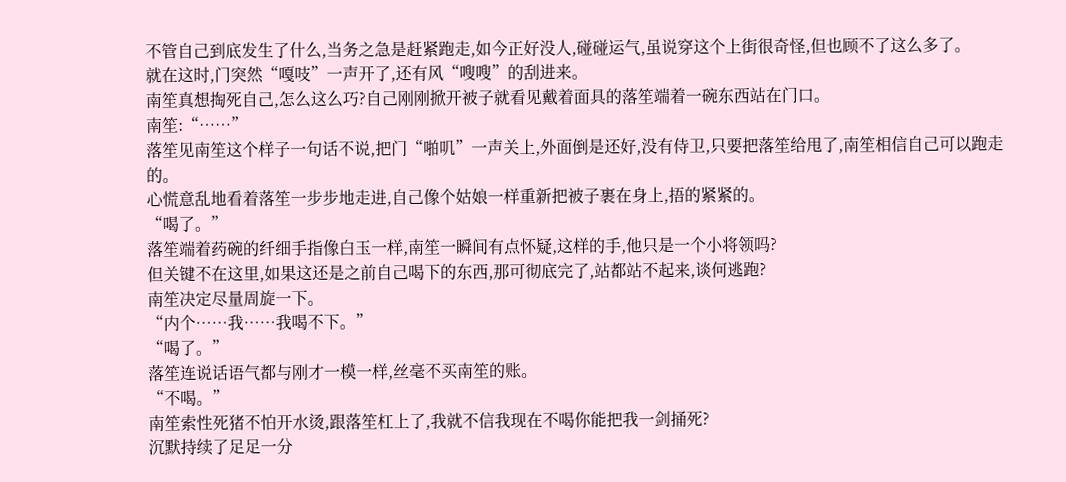不管自己到底发生了什么,当务之急是赶紧跑走,如今正好没人,碰碰运气,虽说穿这个上街很奇怪,但也顾不了这么多了。
就在这时,门突然“嘎吱”一声开了,还有风“嗖嗖”的刮进来。
南笙真想掏死自己,怎么这么巧?自己刚刚掀开被子就看见戴着面具的落笙端着一碗东西站在门口。
南笙:“……”
落笙见南笙这个样子一句话不说,把门“啪叽”一声关上,外面倒是还好,没有侍卫,只要把落笙给甩了,南笙相信自己可以跑走的。
心慌意乱地看着落笙一步步地走进,自己像个姑娘一样重新把被子裹在身上,捂的紧紧的。
“喝了。”
落笙端着药碗的纤细手指像白玉一样,南笙一瞬间有点怀疑,这样的手,他只是一个小将领吗?
但关键不在这里,如果这还是之前自己喝下的东西,那可彻底完了,站都站不起来,谈何逃跑?
南笙决定尽量周旋一下。
“内个……我……我喝不下。”
“喝了。”
落笙连说话语气都与刚才一模一样,丝毫不买南笙的账。
“不喝。”
南笙索性死猪不怕开水烫,跟落笙杠上了,我就不信我现在不喝你能把我一剑捅死?
沉默持续了足足一分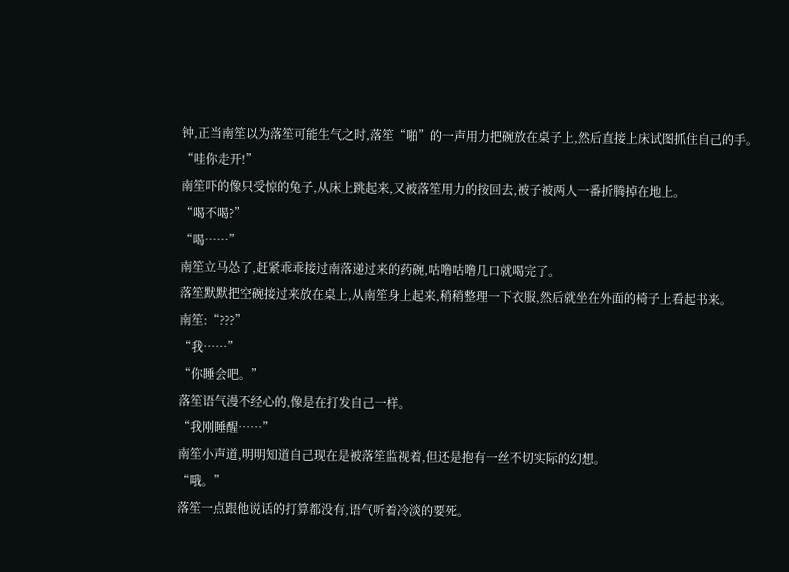钟,正当南笙以为落笙可能生气之时,落笙“啪”的一声用力把碗放在桌子上,然后直接上床试图抓住自己的手。
“哇你走开!”
南笙吓的像只受惊的兔子,从床上跳起来,又被落笙用力的按回去,被子被两人一番折腾掉在地上。
“喝不喝?”
“喝……”
南笙立马怂了,赶紧乖乖接过南落递过来的药碗,咕噜咕噜几口就喝完了。
落笙默默把空碗接过来放在桌上,从南笙身上起来,稍稍整理一下衣服,然后就坐在外面的椅子上看起书来。
南笙:“???”
“我……”
“你睡会吧。”
落笙语气漫不经心的,像是在打发自己一样。
“我刚睡醒……”
南笙小声道,明明知道自己现在是被落笙监视着,但还是抱有一丝不切实际的幻想。
“哦。”
落笙一点跟他说话的打算都没有,语气听着冷淡的要死。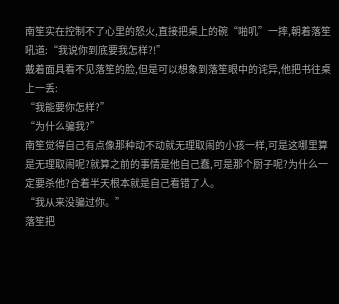南笙实在控制不了心里的怒火,直接把桌上的碗“啪叽”一摔,朝着落笙吼道:“我说你到底要我怎样?!”
戴着面具看不见落笙的脸,但是可以想象到落笙眼中的诧异,他把书往桌上一丢:
“我能要你怎样?”
“为什么骗我?”
南笙觉得自己有点像那种动不动就无理取闹的小孩一样,可是这哪里算是无理取闹呢?就算之前的事情是他自己蠢,可是那个厨子呢?为什么一定要杀他?合着半天根本就是自己看错了人。
“我从来没骗过你。”
落笙把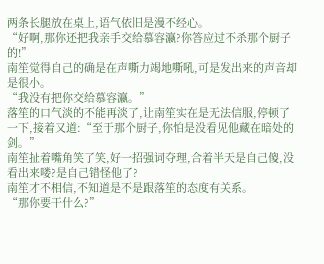两条长腿放在桌上,语气依旧是漫不经心。
“好啊,那你还把我亲手交给慕容瀛?你答应过不杀那个厨子的!”
南笙觉得自己的确是在声嘶力竭地嘶吼,可是发出来的声音却是很小。
“我没有把你交给慕容瀛。”
落笙的口气淡的不能再淡了,让南笙实在是无法信服,停顿了一下,接着又道:“至于那个厨子,你怕是没看见他藏在暗处的剑。”
南笙扯着嘴角笑了笑,好一招强词夺理,合着半天是自己傻,没看出来喽?是自己错怪他了?
南笙才不相信,不知道是不是跟落笙的态度有关系。
“那你要干什么?”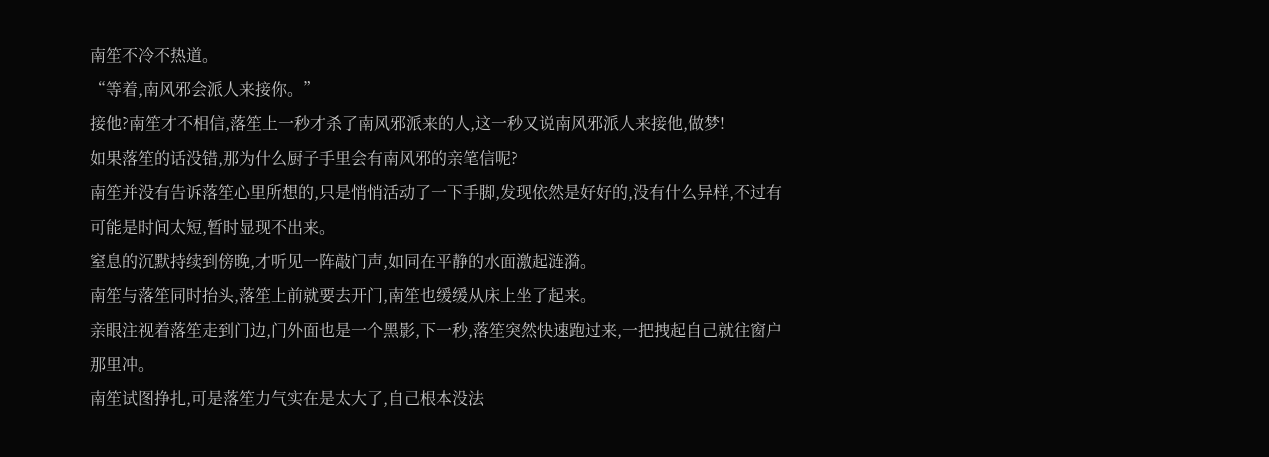南笙不冷不热道。
“等着,南风邪会派人来接你。”
接他?南笙才不相信,落笙上一秒才杀了南风邪派来的人,这一秒又说南风邪派人来接他,做梦!
如果落笙的话没错,那为什么厨子手里会有南风邪的亲笔信呢?
南笙并没有告诉落笙心里所想的,只是悄悄活动了一下手脚,发现依然是好好的,没有什么异样,不过有可能是时间太短,暂时显现不出来。
窒息的沉默持续到傍晚,才听见一阵敲门声,如同在平静的水面激起涟漪。
南笙与落笙同时抬头,落笙上前就要去开门,南笙也缓缓从床上坐了起来。
亲眼注视着落笙走到门边,门外面也是一个黑影,下一秒,落笙突然快速跑过来,一把拽起自己就往窗户那里冲。
南笙试图挣扎,可是落笙力气实在是太大了,自己根本没法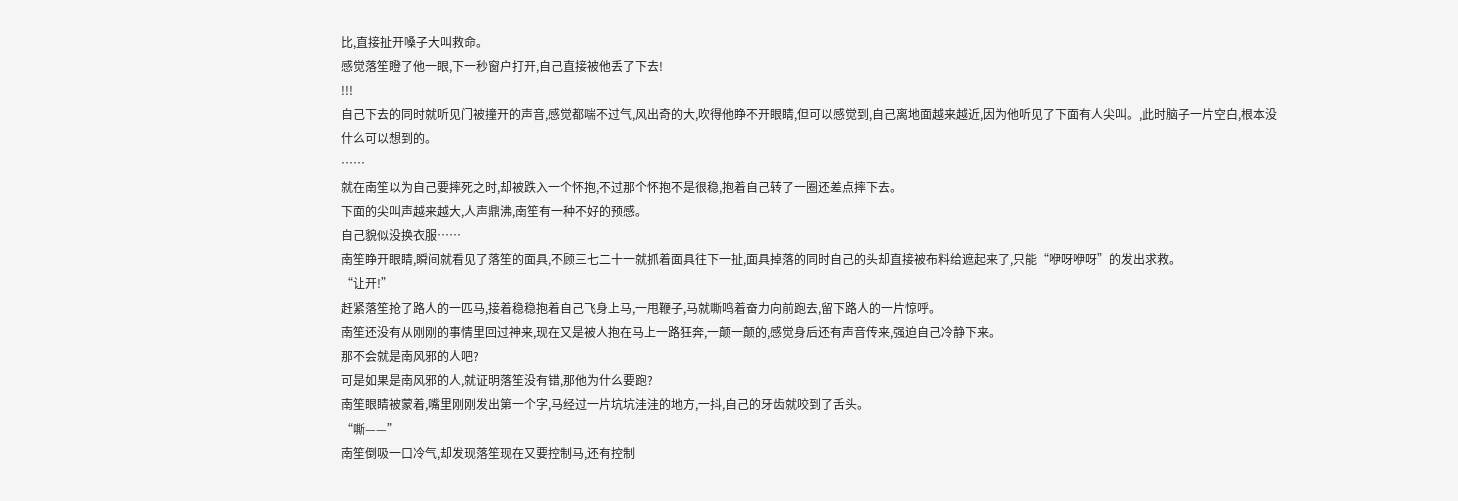比,直接扯开嗓子大叫救命。
感觉落笙瞪了他一眼,下一秒窗户打开,自己直接被他丢了下去!
!!!
自己下去的同时就听见门被撞开的声音,感觉都喘不过气,风出奇的大,吹得他睁不开眼睛,但可以感觉到,自己离地面越来越近,因为他听见了下面有人尖叫。,此时脑子一片空白,根本没什么可以想到的。
……
就在南笙以为自己要摔死之时,却被跌入一个怀抱,不过那个怀抱不是很稳,抱着自己转了一圈还差点摔下去。
下面的尖叫声越来越大,人声鼎沸,南笙有一种不好的预感。
自己貌似没换衣服……
南笙睁开眼睛,瞬间就看见了落笙的面具,不顾三七二十一就抓着面具往下一扯,面具掉落的同时自己的头却直接被布料给遮起来了,只能“咿呀咿呀”的发出求救。
“让开!”
赶紧落笙抢了路人的一匹马,接着稳稳抱着自己飞身上马,一甩鞭子,马就嘶鸣着奋力向前跑去,留下路人的一片惊呼。
南笙还没有从刚刚的事情里回过神来,现在又是被人抱在马上一路狂奔,一颠一颠的,感觉身后还有声音传来,强迫自己冷静下来。
那不会就是南风邪的人吧?
可是如果是南风邪的人,就证明落笙没有错,那他为什么要跑?
南笙眼睛被蒙着,嘴里刚刚发出第一个字,马经过一片坑坑洼洼的地方,一抖,自己的牙齿就咬到了舌头。
“嘶——”
南笙倒吸一口冷气,却发现落笙现在又要控制马,还有控制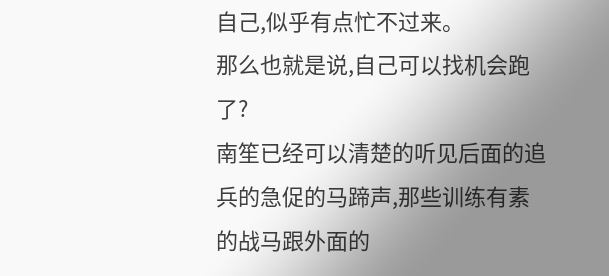自己,似乎有点忙不过来。
那么也就是说,自己可以找机会跑了?
南笙已经可以清楚的听见后面的追兵的急促的马蹄声,那些训练有素的战马跟外面的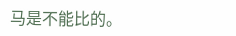马是不能比的。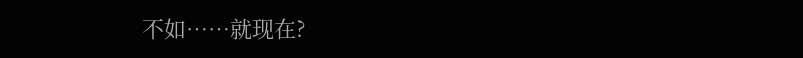不如……就现在?